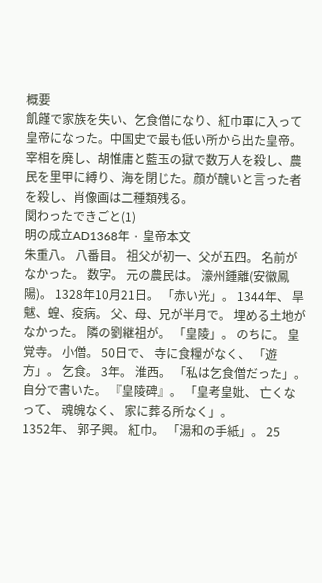概要
飢饉で家族を失い、乞食僧になり、紅巾軍に入って皇帝になった。中国史で最も低い所から出た皇帝。宰相を廃し、胡惟庸と藍玉の獄で数万人を殺し、農民を里甲に縛り、海を閉じた。顔が醜いと言った者を殺し、肖像画は二種類残る。
関わったできごと(1)
明の成立AD1368年 · 皇帝本文
朱重八。 八番目。 祖父が初一、父が五四。 名前がなかった。 数字。 元の農民は。 濠州鍾離(安徽鳳陽)。 1328年10月21日。 「赤い光」。 1344年、 旱魃、蝗、疫病。 父、母、兄が半月で。 埋める土地がなかった。 隣の劉継祖が。 「皇陵」。 のちに。 皇覚寺。 小僧。 50日で、 寺に食糧がなく、 「遊方」。 乞食。 3年。 淮西。 「私は乞食僧だった」。 自分で書いた。 『皇陵碑』。 「皇考皇妣、 亡くなって、 魂魄なく、 家に葬る所なく」。
1352年、 郭子興。 紅巾。 「湯和の手紙」。 25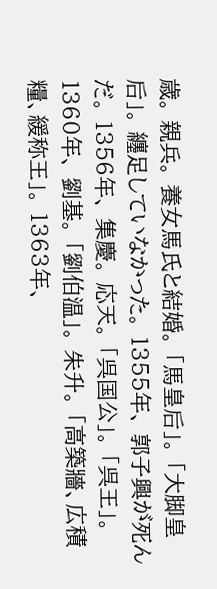歳。 親兵。 養女馬氏と結婚。 「馬皇后」。 「大脚皇后」。 纏足していなかった。 1355年、 郭子興が死んだ。 1356年、 集慶。 応天。 「呉国公」。 「呉王」。 1360年、 劉基。 「劉伯温」。 朱升。 「高築牆、広積糧、緩称王」。 1363年、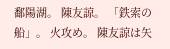鄱陽湖。 陳友諒。 「鉄索の船」。 火攻め。 陳友諒は矢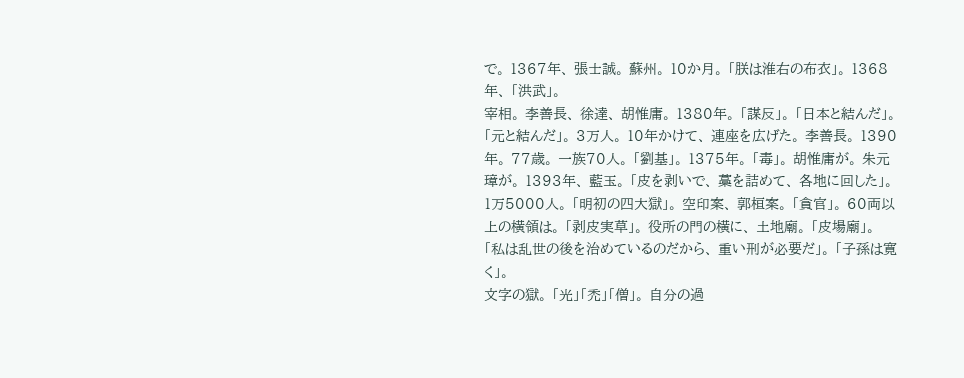で。 1367年、 張士誠。 蘇州。 10か月。 「朕は淮右の布衣」。 1368年、 「洪武」。
宰相。 李善長、 徐達、 胡惟庸。 1380年。 「謀反」。 「日本と結んだ」。 「元と結んだ」。 3万人。 10年かけて、 連座を広げた。 李善長。 1390年。 77歳。 一族70人。 「劉基」。 1375年。 「毒」。 胡惟庸が。 朱元璋が。 1393年、 藍玉。 「皮を剥いで、 藁を詰めて、 各地に回した」。 1万5000人。 「明初の四大獄」。 空印案、 郭桓案。 「貪官」。 60両以上の横領は。 「剥皮実草」。 役所の門の横に、 土地廟。 「皮場廟」。 「私は乱世の後を治めているのだから、 重い刑が必要だ」。 「子孫は寛く」。
文字の獄。 「光」「禿」「僧」。 自分の過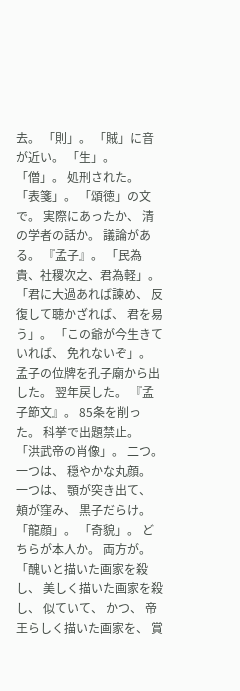去。 「則」。 「賊」に音が近い。 「生」。 「僧」。 処刑された。 「表箋」。 「頌徳」の文で。 実際にあったか、 清の学者の話か。 議論がある。 『孟子』。 「民為貴、社稷次之、君為軽」。 「君に大過あれば諫め、 反復して聴かざれば、 君を易う」。 「この爺が今生きていれば、 免れないぞ」。 孟子の位牌を孔子廟から出した。 翌年戻した。 『孟子節文』。 85条を削った。 科挙で出題禁止。
「洪武帝の肖像」。 二つ。 一つは、 穏やかな丸顔。 一つは、 顎が突き出て、 頬が窪み、 黒子だらけ。 「龍顔」。 「奇貌」。 どちらが本人か。 両方が。 「醜いと描いた画家を殺し、 美しく描いた画家を殺し、 似ていて、 かつ、 帝王らしく描いた画家を、 賞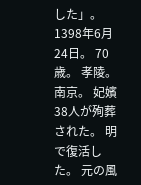した」。 1398年6月24日。 70歳。 孝陵。 南京。 妃嬪38人が殉葬された。 明で復活した。 元の風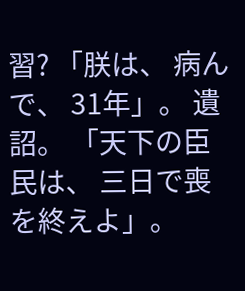習? 「朕は、 病んで、 31年」。 遺詔。 「天下の臣民は、 三日で喪を終えよ」。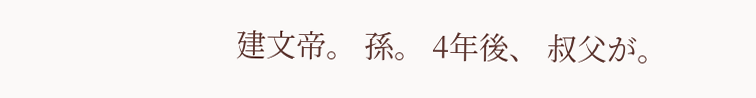建文帝。 孫。 4年後、 叔父が。